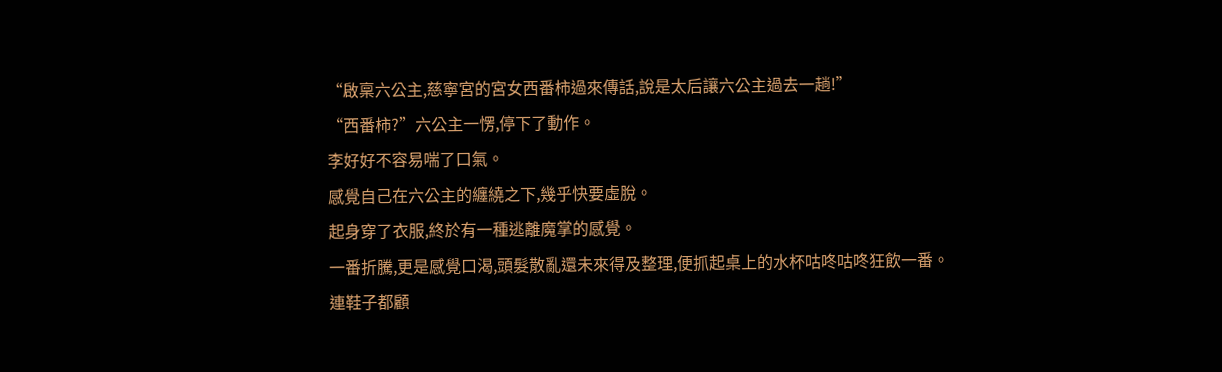“啟稟六公主,慈寧宮的宮女西番柿過來傳話,說是太后讓六公主過去一趟!”
“西番柿?”六公主一愣,停下了動作。
李好好不容易喘了口氣。
感覺自己在六公主的纏繞之下,幾乎快要虛脫。
起身穿了衣服,終於有一種逃離魔掌的感覺。
一番折騰,更是感覺口渴,頭髮散亂還未來得及整理,便抓起桌上的水杯咕咚咕咚狂飲一番。
連鞋子都顧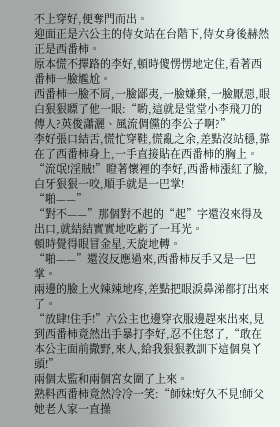不上穿好,便奪門而出。
迎面正是六公主的侍女站在台階下,侍女身後赫然正是西番柿。
原本慌不擇路的李好,頓時傻愣愣地定住,看著西番柿一臉尷尬。
西番柿一臉不屑,一臉鄙夷,一臉嫌棄,一臉厭惡,眼白狠狠瞟了他一眼:“喲,這就是堂堂小李飛刀的傳人?英俊瀟灑、風流倜儻的李公子啊?”
李好張口結舌,慌忙穿鞋,慌亂之余,差點沒站穩,靠在了西番柿身上,一手直接貼在西番柿的胸上。
“流氓!淫賊!”瞪著懷裡的李好,西番柿漲紅了臉,白牙狠狠一咬,順手就是一巴掌!
“啪——”
“對不——”那個對不起的“起”字還沒來得及出口,就結結實實地吃虧了一耳光。
頓時覺得眼冒金星,天旋地轉。
“啪——”還沒反應過來,西番柿反手又是一巴掌。
兩邊的臉上火辣辣地疼,差點把眼淚鼻涕都打出來了。
“放肆!住手!”六公主也邊穿衣服邊趕來出來,見到西番柿竟然出手暴打李好,忍不住怒了,“敢在本公主面前撒野,來人,給我狠狠教訓下這個臭丫頭!”
兩個太監和兩個宮女圍了上來。
熟料西番柿竟然冷冷一笑:“師妹!好久不見!師父她老人家一直操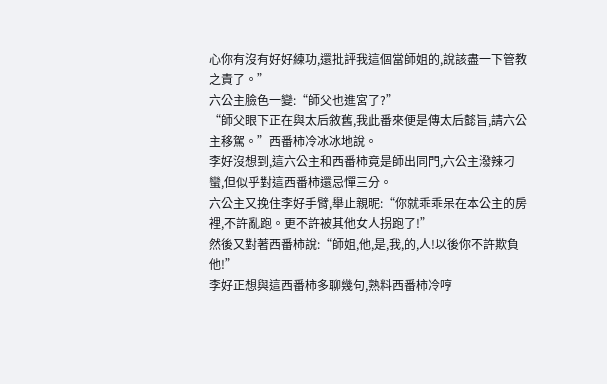心你有沒有好好練功,還批評我這個當師姐的,說該盡一下管教之責了。”
六公主臉色一變:“師父也進宮了?”
“師父眼下正在與太后敘舊,我此番來便是傳太后懿旨,請六公主移駕。”西番柿冷冰冰地說。
李好沒想到,這六公主和西番柿竟是師出同門,六公主潑辣刁蠻,但似乎對這西番柿還忌憚三分。
六公主又挽住李好手臂,舉止親昵:“你就乖乖呆在本公主的房裡,不許亂跑。更不許被其他女人拐跑了!”
然後又對著西番柿說:“師姐,他,是,我,的,人!以後你不許欺負他!”
李好正想與這西番柿多聊幾句,熟料西番柿冷哼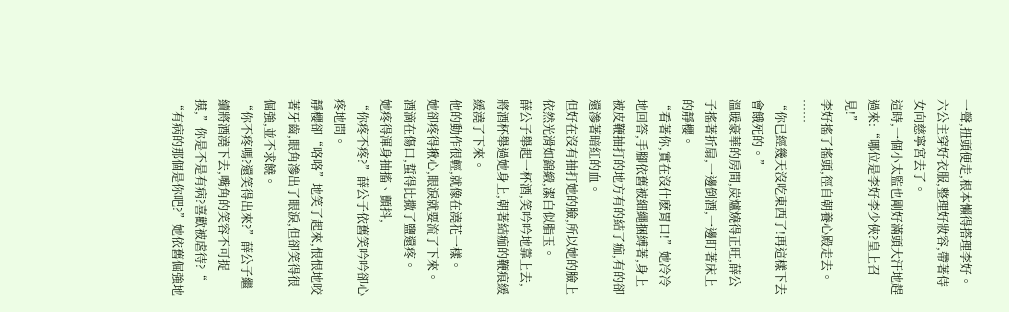一聲,扭頭便走,根本懶得搭理李好。
六公主穿好衣服,整理好妝容,帶著侍女向慈寧宮去了。
這時,一個小太監也剛好滿頭大汗地趕過來:“哪位是李好李少俠?皇上召見!”
李好搖了搖頭,徑自朝養心殿走去。
……
“你已經幾天沒吃東西了!再這樣下去會餓死的。”
溫暖豪華的房間,炭爐燒得正旺,薛公子搖著折扇,一邊倒酒,一邊盯著床上的靜櫻。
“看著你,實在沒什麽胃口!”她冷冷地回答,手腳依舊被細繩捆縛著,身上被皮鞭抽打的地方有的結了痂,有的卻還滲著暗紅的血。
但好在沒有抽打她的臉,所以她的臉上依然光滑如錦緞,潔白似脂玉。
薛公子舉起一杯酒,笑吟吟地靠上去,將酒杯舉過她身上,朝著結痂的鞭痕緩緩澆了下來。
他的動作很輕,就像在澆花一樣。
她卻疼得揪心,眼淚就要流了下來。
酒滴在傷口,蜇得比撒了鹽還疼。
她疼得渾身抽搐、顫抖,
“你疼不疼?”薛公子依舊笑吟吟卻心疼地問。
靜櫻卻“咯咯”地笑了起來,恨恨地咬著牙齒,眼角滲出了眼淚,但卻笑得很倔強,並不求饒。
“你不疼嗎?還笑得出來?”薛公子繼續將酒澆下去,嘴角的笑容不可捉摸,”你是不是有病?喜歡被虐待?“
“有病的那個是你吧?”她依舊倔強地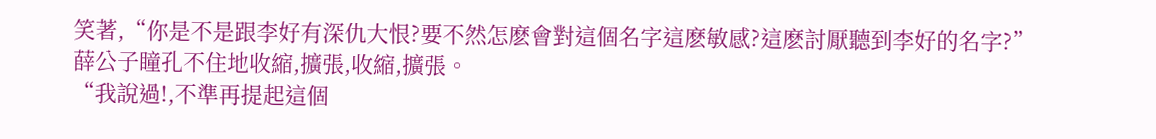笑著,“你是不是跟李好有深仇大恨?要不然怎麽會對這個名字這麽敏感?這麽討厭聽到李好的名字?”
薛公子瞳孔不住地收縮,擴張,收縮,擴張。
“我說過!,不準再提起這個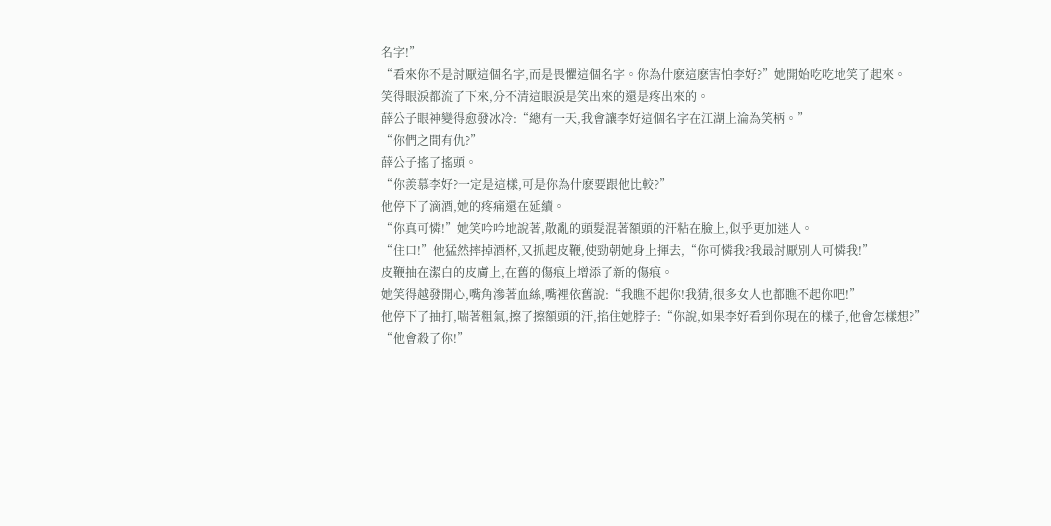名字!”
“看來你不是討厭這個名字,而是畏懼這個名字。你為什麽這麽害怕李好?”她開始吃吃地笑了起來。
笑得眼淚都流了下來,分不清這眼淚是笑出來的還是疼出來的。
薛公子眼神變得愈發冰冷:“總有一天,我會讓李好這個名字在江湖上淪為笑柄。”
“你們之間有仇?”
薛公子搖了搖頭。
“你羨慕李好?一定是這樣,可是你為什麽要跟他比較?”
他停下了滴酒,她的疼痛還在延續。
“你真可憐!”她笑吟吟地說著,散亂的頭髮混著額頭的汗粘在臉上,似乎更加迷人。
“住口!”他猛然摔掉酒杯,又抓起皮鞭,使勁朝她身上揮去,“你可憐我?我最討厭別人可憐我!”
皮鞭抽在潔白的皮膚上,在舊的傷痕上增添了新的傷痕。
她笑得越發開心,嘴角滲著血絲,嘴裡依舊說:“我瞧不起你!我猜,很多女人也都瞧不起你吧!”
他停下了抽打,喘著粗氣,擦了擦額頭的汗,掐住她脖子:“你說,如果李好看到你現在的樣子,他會怎樣想?”
“他會殺了你!”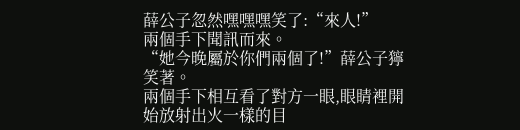薛公子忽然嘿嘿嘿笑了:“來人!”
兩個手下聞訊而來。
“她今晚屬於你們兩個了!”薛公子獰笑著。
兩個手下相互看了對方一眼,眼睛裡開始放射出火一樣的目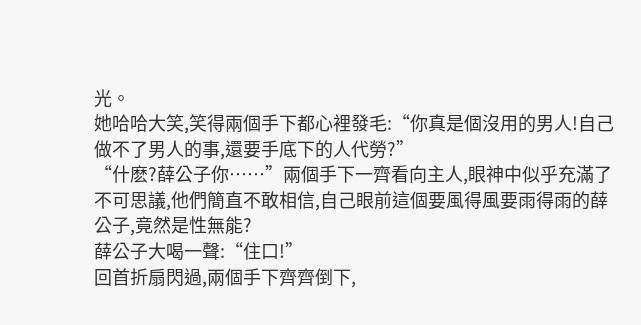光。
她哈哈大笑,笑得兩個手下都心裡發毛:“你真是個沒用的男人!自己做不了男人的事,還要手底下的人代勞?”
“什麽?薛公子你……”兩個手下一齊看向主人,眼神中似乎充滿了不可思議,他們簡直不敢相信,自己眼前這個要風得風要雨得雨的薛公子,竟然是性無能?
薛公子大喝一聲:“住口!”
回首折扇閃過,兩個手下齊齊倒下,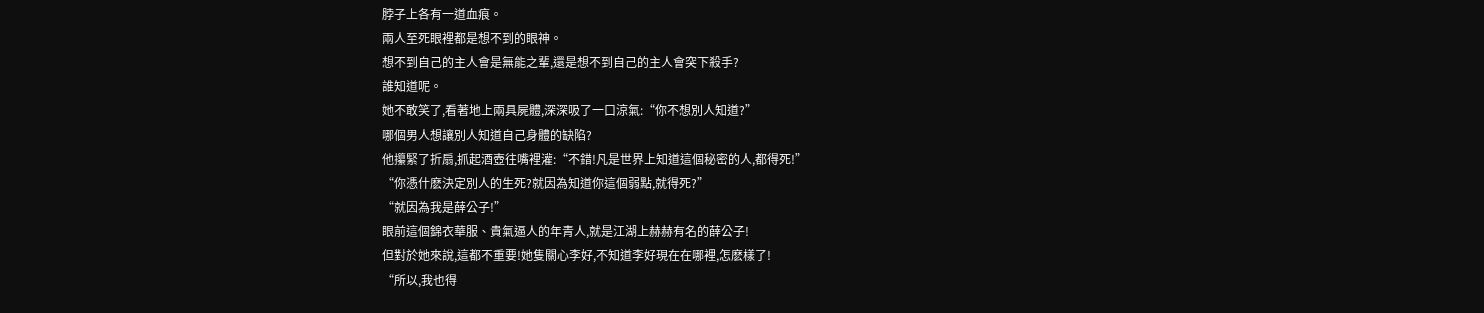脖子上各有一道血痕。
兩人至死眼裡都是想不到的眼神。
想不到自己的主人會是無能之輩,還是想不到自己的主人會突下殺手?
誰知道呢。
她不敢笑了,看著地上兩具屍體,深深吸了一口涼氣:“你不想別人知道?”
哪個男人想讓別人知道自己身體的缺陷?
他攥緊了折扇,抓起酒壺往嘴裡灌:“不錯!凡是世界上知道這個秘密的人,都得死!”
“你憑什麽決定別人的生死?就因為知道你這個弱點,就得死?”
“就因為我是薛公子!”
眼前這個錦衣華服、貴氣逼人的年青人,就是江湖上赫赫有名的薛公子!
但對於她來說,這都不重要!她隻關心李好,不知道李好現在在哪裡,怎麽樣了!
“所以,我也得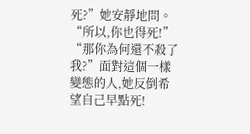死?”她安靜地問。
“所以,你也得死!”
“那你為何還不殺了我?”面對這個一樣變態的人,她反倒希望自己早點死!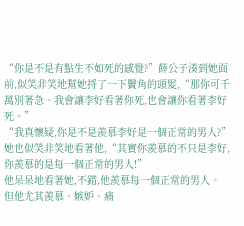“你是不是有點生不如死的感覺?”薛公子湊到她面前,似笑非笑地幫她捋了一下鬢角的頭髮,“那你可千萬別著急。我會讓李好看著你死,也會讓你看著李好死。”
“我真懷疑,你是不是羨慕李好是一個正常的男人?”她也似笑非笑地看著他,“其實你羨慕的不只是李好,你羨慕的是每一個正常的男人!”
他呆呆地看著她,不錯,他羨慕每一個正常的男人。
但他尤其羨慕、嫉妒、痛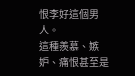恨李好這個男人。
這種羨慕、嫉妒、痛恨甚至是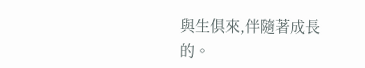與生俱來,伴隨著成長的。